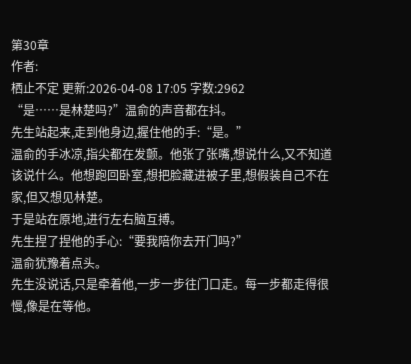第30章
作者:
栖止不定 更新:2026-04-08 17:05 字数:2962
“是……是林楚吗?”温俞的声音都在抖。
先生站起来,走到他身边,握住他的手:“是。”
温俞的手冰凉,指尖都在发颤。他张了张嘴,想说什么,又不知道该说什么。他想跑回卧室,想把脸藏进被子里,想假装自己不在家,但又想见林楚。
于是站在原地,进行左右脑互搏。
先生捏了捏他的手心:“要我陪你去开门吗?”
温俞犹豫着点头。
先生没说话,只是牵着他,一步一步往门口走。每一步都走得很慢,像是在等他。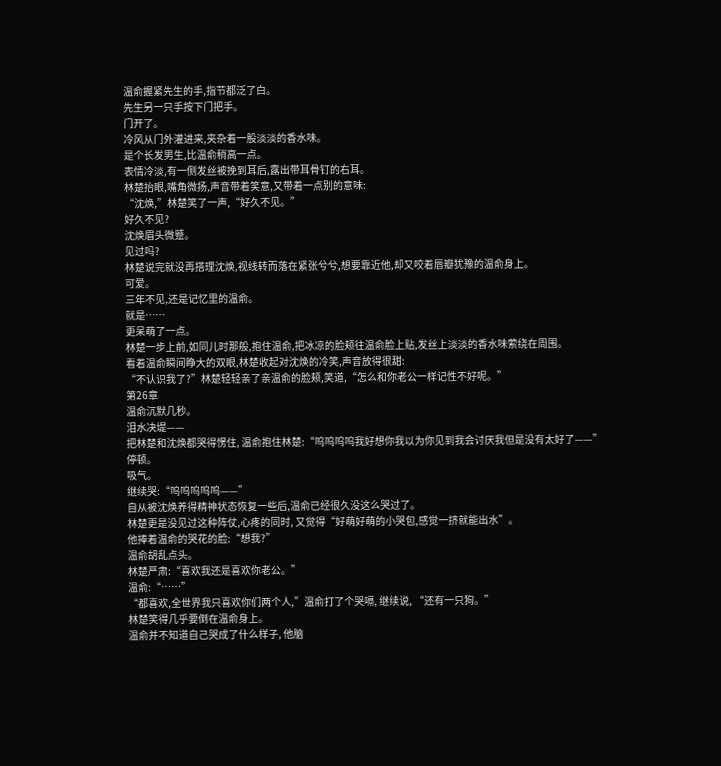温俞握紧先生的手,指节都泛了白。
先生另一只手按下门把手。
门开了。
冷风从门外灌进来,夹杂着一股淡淡的香水味。
是个长发男生,比温俞稍高一点。
表情冷淡,有一侧发丝被挽到耳后,露出带耳骨钉的右耳。
林楚抬眼,嘴角微扬,声音带着笑意,又带着一点别的意味:
“沈焕,”林楚笑了一声,“好久不见。”
好久不见?
沈焕眉头微蹙。
见过吗?
林楚说完就没再搭理沈焕,视线转而落在紧张兮兮,想要靠近他,却又咬着唇瓣犹豫的温俞身上。
可爱。
三年不见,还是记忆里的温俞。
就是……
更呆萌了一点。
林楚一步上前,如同儿时那般,抱住温俞,把冰凉的脸颊往温俞脸上贴,发丝上淡淡的香水味萦绕在周围。
看着温俞瞬间睁大的双眼,林楚收起对沈焕的冷笑,声音放得很甜:
“不认识我了?”林楚轻轻亲了亲温俞的脸颊,笑道,“怎么和你老公一样记性不好呢。”
第26章
温俞沉默几秒。
泪水决堤——
把林楚和沈焕都哭得愣住, 温俞抱住林楚:“呜呜呜呜我好想你我以为你见到我会讨厌我但是没有太好了——”
停顿。
吸气。
继续哭:“呜呜呜呜呜——”
自从被沈焕养得精神状态恢复一些后,温俞已经很久没这么哭过了。
林楚更是没见过这种阵仗,心疼的同时, 又觉得“好萌好萌的小哭包,感觉一挤就能出水”。
他捧着温俞的哭花的脸:“想我?”
温俞胡乱点头。
林楚严肃:“喜欢我还是喜欢你老公。”
温俞:“……”
“都喜欢,全世界我只喜欢你们两个人,”温俞打了个哭嗝, 继续说, “还有一只狗。”
林楚笑得几乎要倒在温俞身上。
温俞并不知道自己哭成了什么样子, 他脑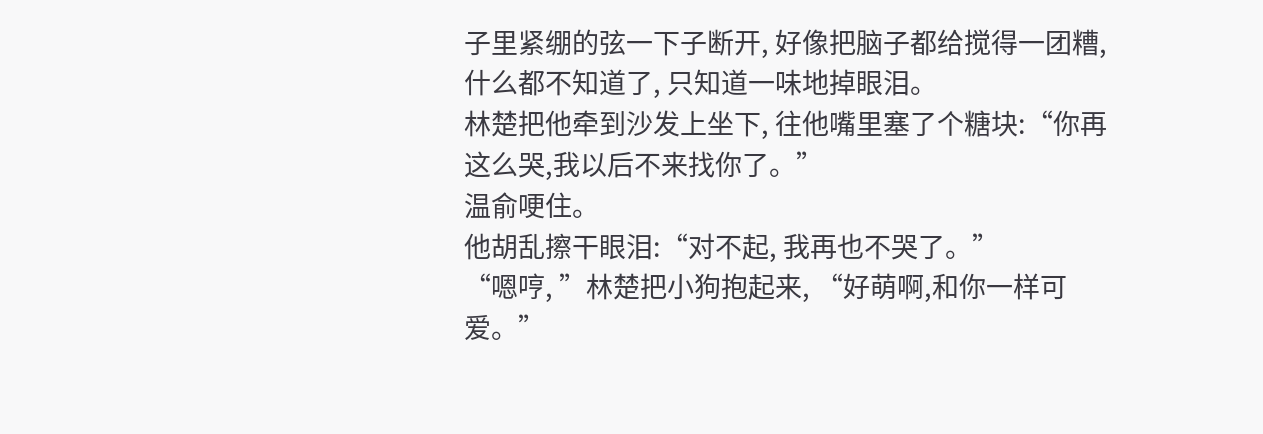子里紧绷的弦一下子断开, 好像把脑子都给搅得一团糟, 什么都不知道了, 只知道一味地掉眼泪。
林楚把他牵到沙发上坐下, 往他嘴里塞了个糖块:“你再这么哭,我以后不来找你了。”
温俞哽住。
他胡乱擦干眼泪:“对不起, 我再也不哭了。”
“嗯哼, ”林楚把小狗抱起来, “好萌啊,和你一样可爱。”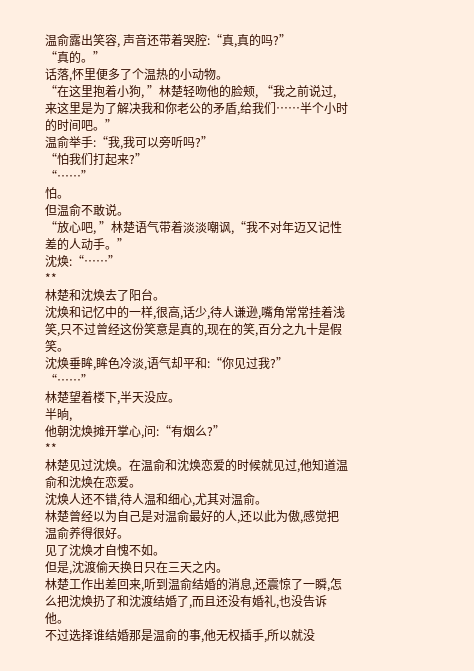温俞露出笑容, 声音还带着哭腔:“真,真的吗?”
“真的。”
话落,怀里便多了个温热的小动物。
“在这里抱着小狗, ”林楚轻吻他的脸颊, “我之前说过, 来这里是为了解决我和你老公的矛盾,给我们……半个小时的时间吧。”
温俞举手:“我,我可以旁听吗?”
“怕我们打起来?”
“……”
怕。
但温俞不敢说。
“放心吧, ”林楚语气带着淡淡嘲讽,“我不对年迈又记性差的人动手。”
沈焕:“……”
**
林楚和沈焕去了阳台。
沈焕和记忆中的一样,很高,话少,待人谦逊,嘴角常常挂着浅笑,只不过曾经这份笑意是真的,现在的笑,百分之九十是假笑。
沈焕垂眸,眸色冷淡,语气却平和:“你见过我?”
“……”
林楚望着楼下,半天没应。
半晌,
他朝沈焕摊开掌心,问:“有烟么?”
**
林楚见过沈焕。在温俞和沈焕恋爱的时候就见过,他知道温俞和沈焕在恋爱。
沈焕人还不错,待人温和细心,尤其对温俞。
林楚曾经以为自己是对温俞最好的人,还以此为傲,感觉把温俞养得很好。
见了沈焕才自愧不如。
但是,沈渡偷天换日只在三天之内。
林楚工作出差回来,听到温俞结婚的消息,还震惊了一瞬,怎么把沈焕扔了和沈渡结婚了,而且还没有婚礼,也没告诉他。
不过选择谁结婚那是温俞的事,他无权插手,所以就没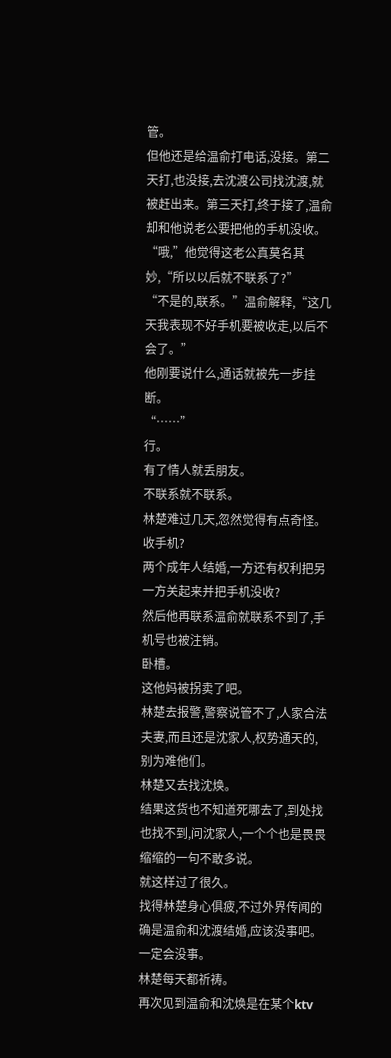管。
但他还是给温俞打电话,没接。第二天打,也没接,去沈渡公司找沈渡,就被赶出来。第三天打,终于接了,温俞却和他说老公要把他的手机没收。
“哦,”他觉得这老公真莫名其妙,“所以以后就不联系了?”
“不是的,联系。”温俞解释,“这几天我表现不好手机要被收走,以后不会了。”
他刚要说什么,通话就被先一步挂断。
“……”
行。
有了情人就丢朋友。
不联系就不联系。
林楚难过几天,忽然觉得有点奇怪。
收手机?
两个成年人结婚,一方还有权利把另一方关起来并把手机没收?
然后他再联系温俞就联系不到了,手机号也被注销。
卧槽。
这他妈被拐卖了吧。
林楚去报警,警察说管不了,人家合法夫妻,而且还是沈家人,权势通天的,别为难他们。
林楚又去找沈焕。
结果这货也不知道死哪去了,到处找也找不到,问沈家人,一个个也是畏畏缩缩的一句不敢多说。
就这样过了很久。
找得林楚身心俱疲,不过外界传闻的确是温俞和沈渡结婚,应该没事吧。
一定会没事。
林楚每天都祈祷。
再次见到温俞和沈焕是在某个ktv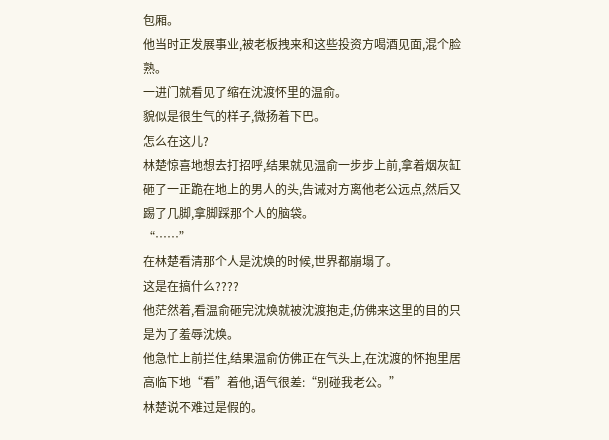包厢。
他当时正发展事业,被老板拽来和这些投资方喝酒见面,混个脸熟。
一进门就看见了缩在沈渡怀里的温俞。
貌似是很生气的样子,微扬着下巴。
怎么在这儿?
林楚惊喜地想去打招呼,结果就见温俞一步步上前,拿着烟灰缸砸了一正跪在地上的男人的头,告诫对方离他老公远点,然后又踢了几脚,拿脚踩那个人的脑袋。
“……”
在林楚看清那个人是沈焕的时候,世界都崩塌了。
这是在搞什么????
他茫然着,看温俞砸完沈焕就被沈渡抱走,仿佛来这里的目的只是为了羞辱沈焕。
他急忙上前拦住,结果温俞仿佛正在气头上,在沈渡的怀抱里居高临下地“看”着他,语气很差:“别碰我老公。”
林楚说不难过是假的。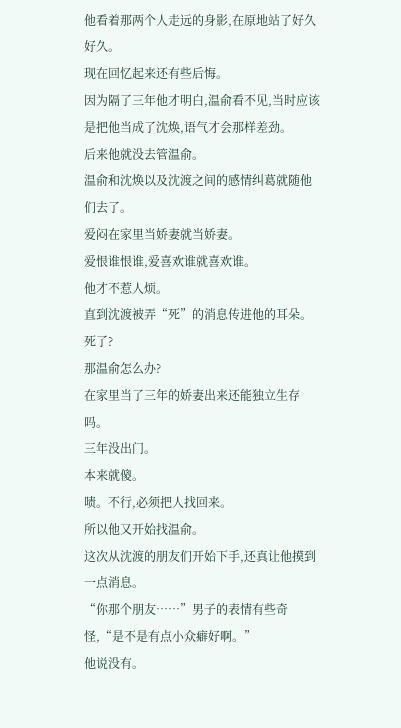他看着那两个人走远的身影,在原地站了好久好久。
现在回忆起来还有些后悔。
因为隔了三年他才明白,温俞看不见,当时应该是把他当成了沈焕,语气才会那样差劲。
后来他就没去管温俞。
温俞和沈焕以及沈渡之间的感情纠葛就随他们去了。
爱闷在家里当娇妻就当娇妻。
爱恨谁恨谁,爱喜欢谁就喜欢谁。
他才不惹人烦。
直到沈渡被弄“死”的消息传进他的耳朵。
死了?
那温俞怎么办?
在家里当了三年的娇妻出来还能独立生存吗。
三年没出门。
本来就傻。
啧。不行,必须把人找回来。
所以他又开始找温俞。
这次从沈渡的朋友们开始下手,还真让他摸到一点消息。
“你那个朋友……”男子的表情有些奇怪,“是不是有点小众癖好啊。”
他说没有。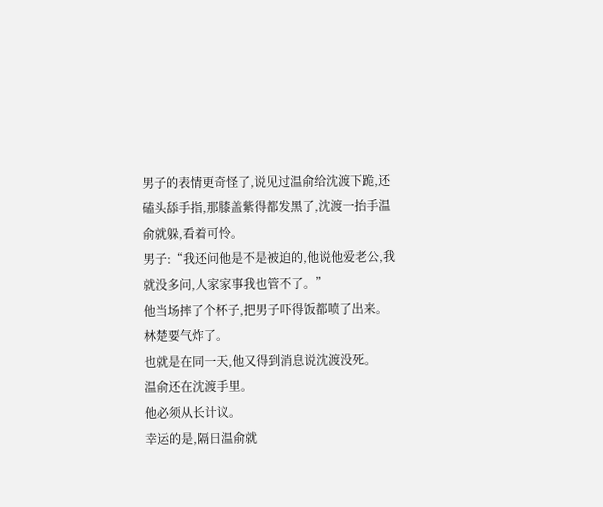男子的表情更奇怪了,说见过温俞给沈渡下跪,还磕头舔手指,那膝盖紫得都发黑了,沈渡一抬手温俞就躲,看着可怜。
男子:“我还问他是不是被迫的,他说他爱老公,我就没多问,人家家事我也管不了。”
他当场摔了个杯子,把男子吓得饭都喷了出来。
林楚要气炸了。
也就是在同一天,他又得到消息说沈渡没死。
温俞还在沈渡手里。
他必须从长计议。
幸运的是,隔日温俞就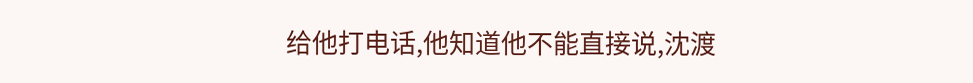给他打电话,他知道他不能直接说,沈渡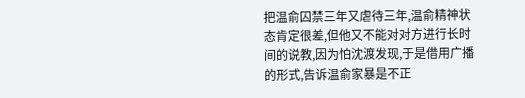把温俞囚禁三年又虐待三年,温俞精神状态肯定很差,但他又不能对对方进行长时间的说教,因为怕沈渡发现,于是借用广播的形式,告诉温俞家暴是不正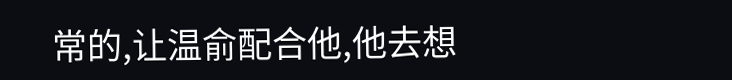常的,让温俞配合他,他去想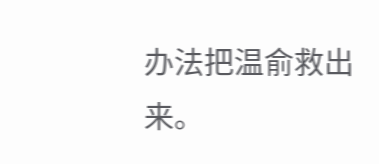办法把温俞救出来。